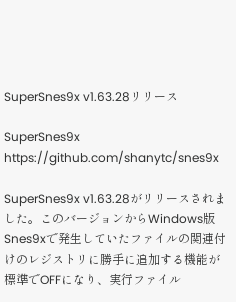SuperSnes9x v1.63.28リリース

SuperSnes9x
https://github.com/shanytc/snes9x

SuperSnes9x v1.63.28がリリースされました。このバージョンからWindows版Snes9xで発生していたファイルの関連付けのレジストリに勝手に追加する機能が標準でOFFになり、実行ファイル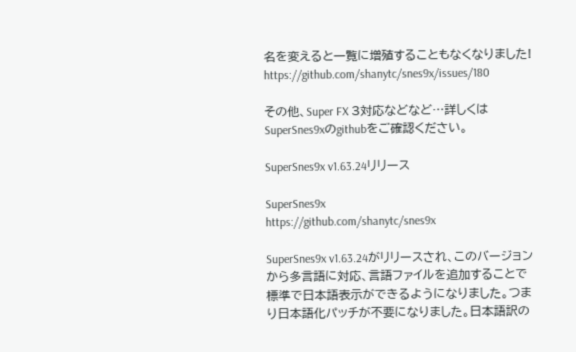名を変えると一覧に増殖することもなくなりました!
https://github.com/shanytc/snes9x/issues/180

その他、Super FX 3対応などなど…詳しくはSuperSnes9xのgithubをご確認ください。

SuperSnes9x v1.63.24リリース

SuperSnes9x
https://github.com/shanytc/snes9x

SuperSnes9x v1.63.24がリリースされ、このバージョンから多言語に対応、言語ファイルを追加することで標準で日本語表示ができるようになりました。つまり日本語化パッチが不要になりました。日本語訳の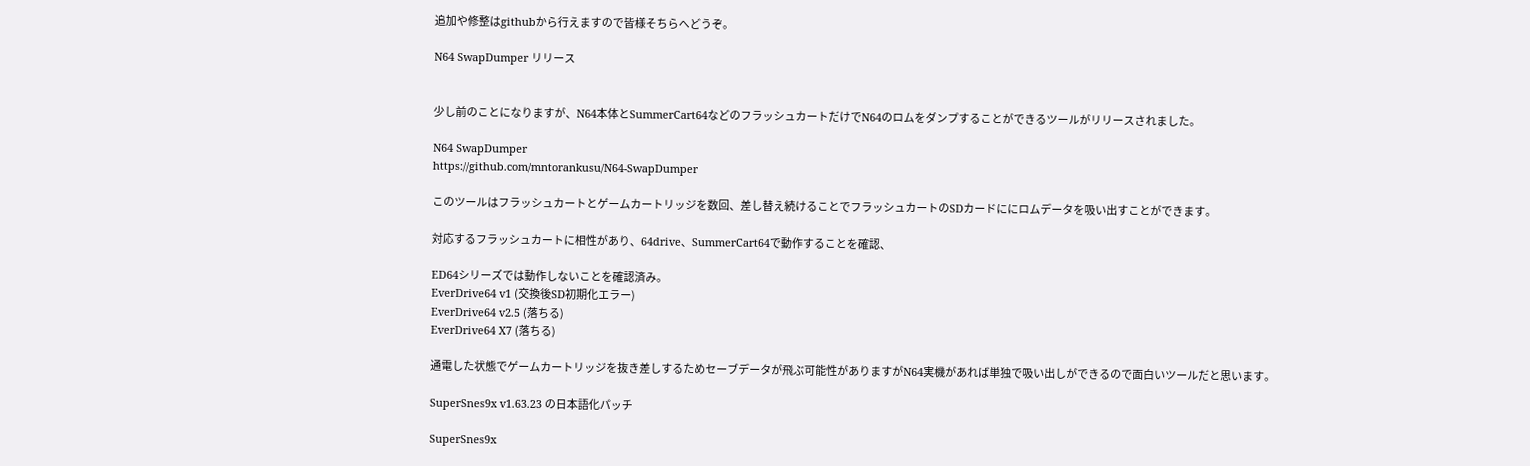追加や修整はgithubから行えますので皆様そちらへどうぞ。

N64 SwapDumper リリース


少し前のことになりますが、N64本体とSummerCart64などのフラッシュカートだけでN64のロムをダンプすることができるツールがリリースされました。

N64 SwapDumper
https://github.com/mntorankusu/N64-SwapDumper

このツールはフラッシュカートとゲームカートリッジを数回、差し替え続けることでフラッシュカートのSDカードににロムデータを吸い出すことができます。

対応するフラッシュカートに相性があり、64drive、SummerCart64で動作することを確認、

ED64シリーズでは動作しないことを確認済み。
EverDrive64 v1 (交換後SD初期化エラー)
EverDrive64 v2.5 (落ちる)
EverDrive64 X7 (落ちる)

通電した状態でゲームカートリッジを抜き差しするためセーブデータが飛ぶ可能性がありますがN64実機があれば単独で吸い出しができるので面白いツールだと思います。

SuperSnes9x v1.63.23 の日本語化パッチ

SuperSnes9x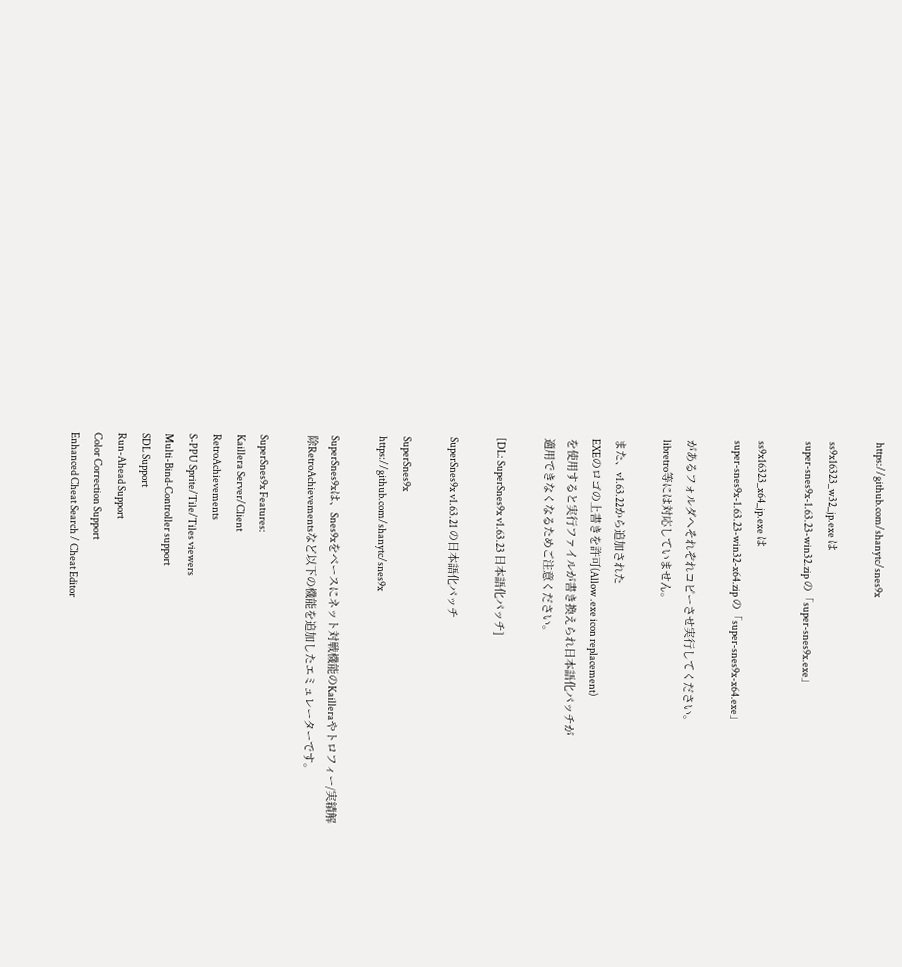https://github.com/shanytc/snes9x

ss9x16323_w32_jp.exe は
super-snes9x-1.63.23-win32.zip の「super-snes9x.exe」

ss9x16323_x64_jp.exe は
super-snes9x-1.63.23-win32-x64.zip の「super-snes9x-x64.exe」

があるフォルダへそれぞれコピーさせ実行してください。
libretro等には対応していません。

また、v1.63.22から追加された
EXEのロゴの上書きを許可(Allow .exe icon replacement)
を使用すると実行ファイルが書き換えられ日本語化パッチが
適用できなくなるためご注意ください。

[DL: SuperSnes9x v1.63.23 日本語化パッチ]

SuperSnes9x v1.63.21 の日本語化パッチ

SuperSnes9x
https://github.com/shanytc/snes9x

SuperSnes9xは、Snes9xをベースにネット対戦機能のKailleraやトロフィー/実績解除RetroAchievementsなど以下の機能を追加したエミュレーターです。

SuperSnes9x Features:
Kaillera Server/Client
RetroAchievements
S-PPU Sprite/Tile/Tiles viewers
Multi-Bind-Controller support
SDL Support
Run-Ahead Support
Color Correction Support
Enhanced Cheat Search / Cheat Editor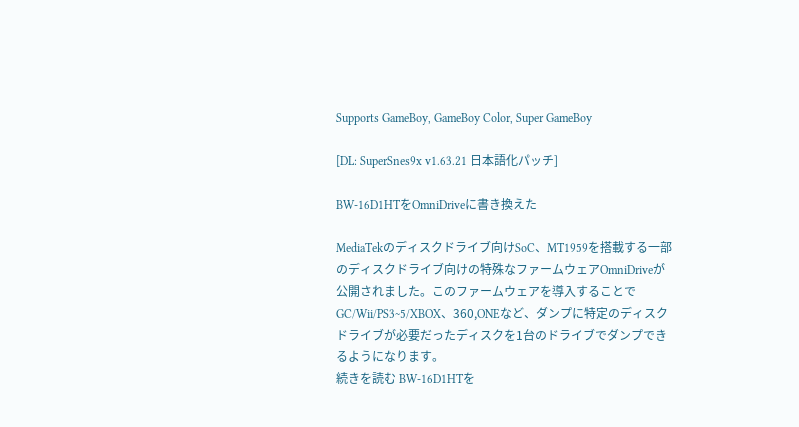Supports GameBoy, GameBoy Color, Super GameBoy

[DL: SuperSnes9x v1.63.21 日本語化パッチ]

BW-16D1HTをOmniDriveに書き換えた

MediaTekのディスクドライブ向けSoC、MT1959を搭載する一部のディスクドライブ向けの特殊なファームウェアOmniDriveが公開されました。このファームウェアを導入することでGC/Wii/PS3~5/XBOX、360,ONEなど、ダンプに特定のディスクドライブが必要だったディスクを1台のドライブでダンプできるようになります。
続きを読む BW-16D1HTを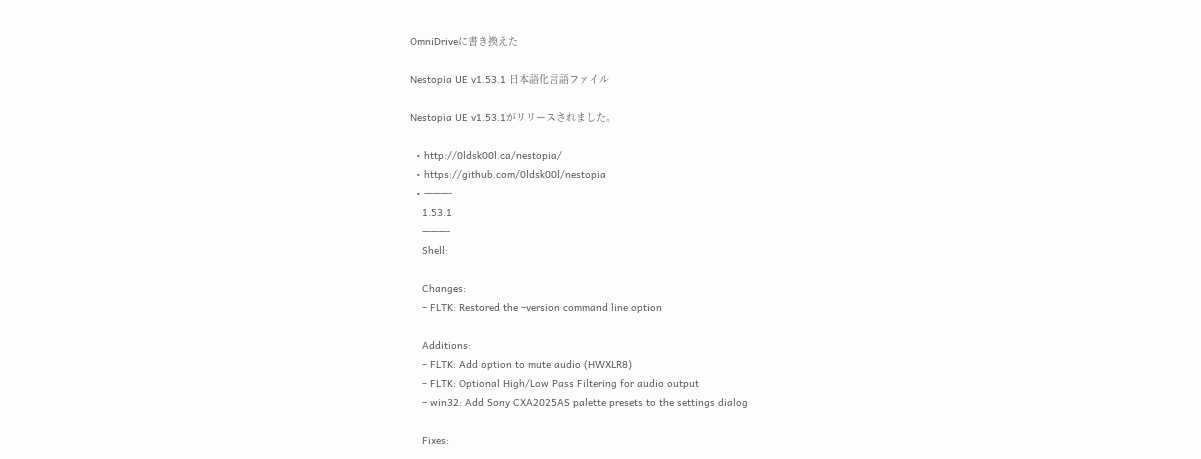OmniDriveに書き換えた

Nestopia UE v1.53.1 日本語化言語ファイル

Nestopia UE v1.53.1がリリースされました。

  • http://0ldsk00l.ca/nestopia/
  • https://github.com/0ldsk00l/nestopia
  • ———-
    1.53.1
    ———-
    Shell:

    Changes:
    – FLTK: Restored the –version command line option

    Additions:
    – FLTK: Add option to mute audio (HWXLR8)
    – FLTK: Optional High/Low Pass Filtering for audio output
    – win32: Add Sony CXA2025AS palette presets to the settings dialog

    Fixes: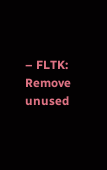– FLTK: Remove unused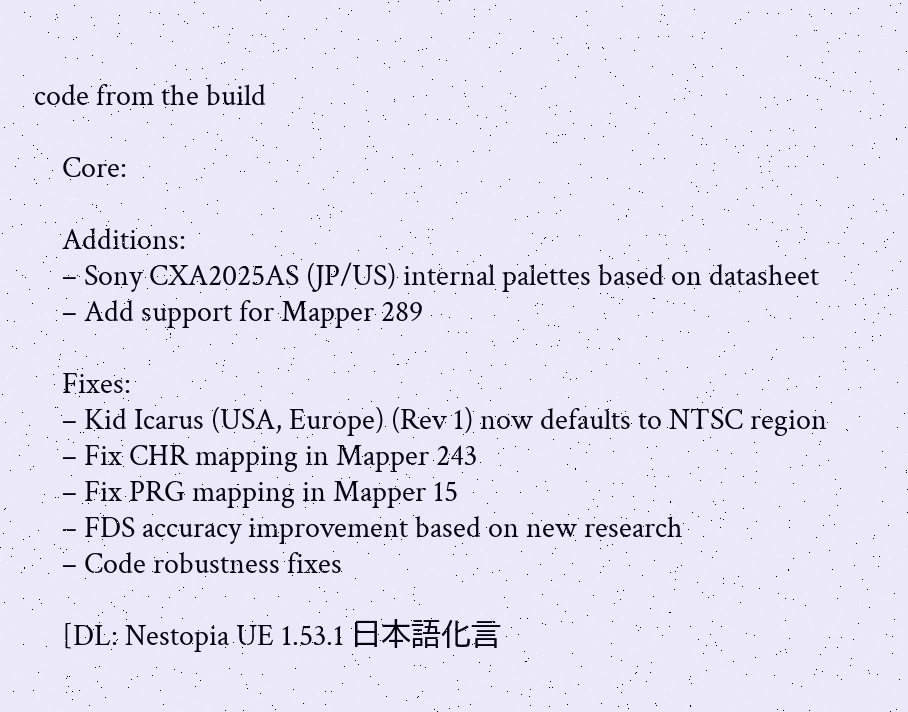code from the build

    Core:

    Additions:
    – Sony CXA2025AS (JP/US) internal palettes based on datasheet
    – Add support for Mapper 289

    Fixes:
    – Kid Icarus (USA, Europe) (Rev 1) now defaults to NTSC region
    – Fix CHR mapping in Mapper 243
    – Fix PRG mapping in Mapper 15
    – FDS accuracy improvement based on new research
    – Code robustness fixes

    [DL: Nestopia UE 1.53.1 日本語化言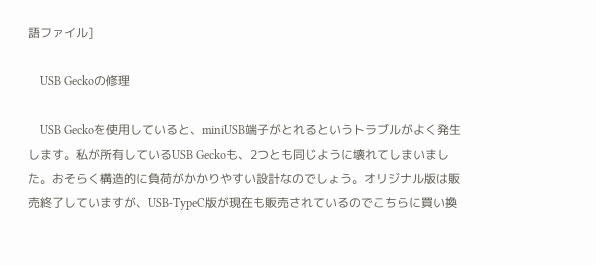語ファイル]

    USB Geckoの修理

    USB Geckoを使用していると、miniUSB端子がとれるというトラブルがよく発生します。私が所有しているUSB Geckoも、2つとも同じように壊れてしまいました。おそらく構造的に負荷がかかりやすい設計なのでしょう。オリジナル版は販売終了していますが、USB-TypeC版が現在も販売されているのでこちらに買い換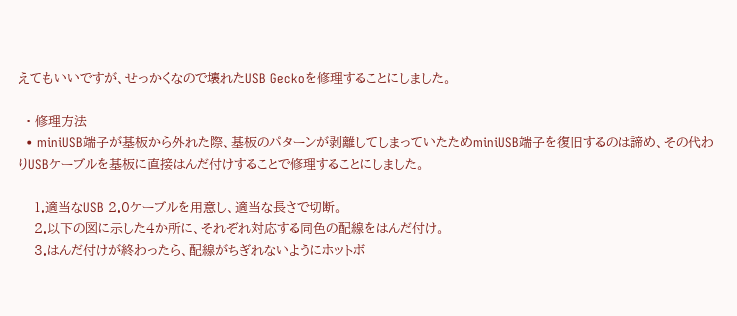えてもいいですが、せっかくなので壊れたUSB Geckoを修理することにしました。

  • 修理方法
  • miniUSB端子が基板から外れた際、基板のパターンが剥離してしまっていたためminiUSB端子を復旧するのは諦め、その代わりUSBケーブルを基板に直接はんだ付けすることで修理することにしました。

    1.適当なUSB 2.0ケーブルを用意し、適当な長さで切断。
    2.以下の図に示した4か所に、それぞれ対応する同色の配線をはんだ付け。
    3.はんだ付けが終わったら、配線がちぎれないようにホットボ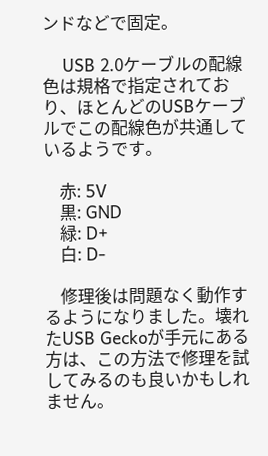ンドなどで固定。

    USB 2.0ケーブルの配線色は規格で指定されており、ほとんどのUSBケーブルでこの配線色が共通しているようです。

    赤: 5V
    黒: GND
    緑: D+
    白: D-

    修理後は問題なく動作するようになりました。壊れたUSB Geckoが手元にある方は、この方法で修理を試してみるのも良いかもしれません。